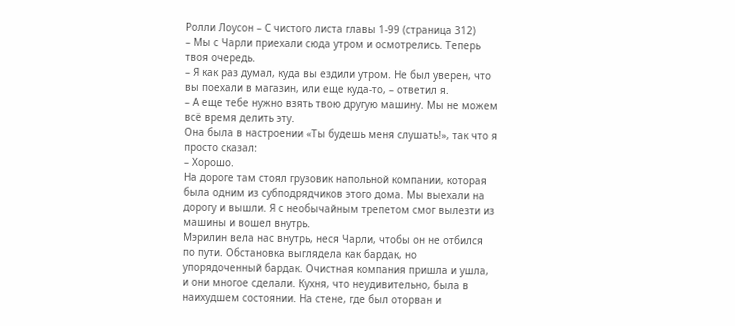Ролли Лоусон – С чистого листа главы 1-99 (страница 312)
– Мы с Чарли приехали сюда утром и осмотрелись. Теперь твоя очередь.
– Я как раз думал, куда вы ездили утром. Не был уверен, что вы поехали в магазин, или еще куда-то, – ответил я.
– А еще тебе нужно взять твою другую машину. Мы не можем всё время делить эту.
Она была в настроении «Ты будешь меня слушать!», так что я просто сказал:
– Хорошо.
На дороге там стоял грузовик напольной компании, которая была одним из субподрядчиков этого дома. Мы выехали на дорогу и вышли. Я с необычайным трепетом смог вылезти из машины и вошел внутрь.
Мэрилин вела нас внутрь, неся Чарли, чтобы он не отбился по пути. Обстановка выглядела как бардак, но упорядоченный бардак. Очистная компания пришла и ушла, и они многое сделали. Кухня, что неудивительно, была в наихудшем состоянии. На стене, где был оторван и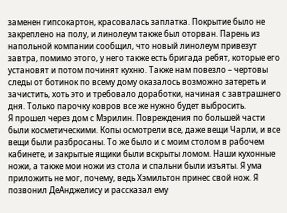заменен гипсокартон, красовалась заплатка. Покрытие было не закреплено на полу, и линолеум также был оторван. Парень из напольной компании сообщил, что новый линолеум привезут завтра, помимо этого, у него также есть бригада ребят, которые его установят и потом починят кухню. Также нам повезло – чертовы следы от ботинок по всему дому оказалось возможно затереть и зачистить, хоть это и требовало доработки, начиная с завтрашнего дня. Только парочку ковров все же нужно будет выбросить.
Я прошел через дом с Мэрилин. Повреждения по большей части были косметическими. Копы осмотрели все, даже вещи Чарли, и все вещи были разбросаны. То же было и с моим столом в рабочем кабинете, и закрытые ящики были вскрыты ломом. Наши кухонные ножи, а также мои ножи из стола и спальни были изъяты. Я ума приложить не мог, почему, ведь Хэмильтон принес свой нож. Я позвонил ДеАнджелису и рассказал ему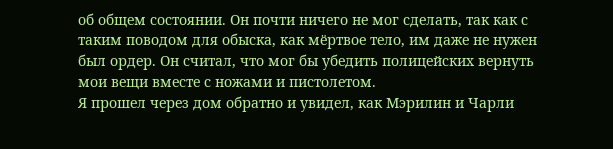об общем состоянии. Он почти ничего не мог сделать, так как с таким поводом для обыска, как мёртвое тело, им даже не нужен был ордер. Он считал, что мог бы убедить полицейских вернуть мои вещи вместе с ножами и пистолетом.
Я прошел через дом обратно и увидел, как Мэрилин и Чарли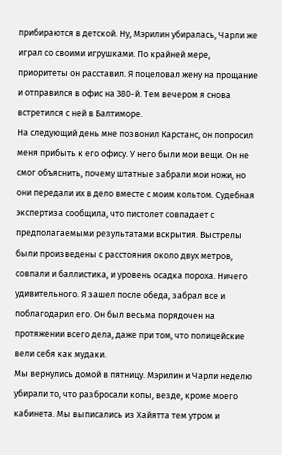прибираются в детской. Ну, Мэрилин убиралась, Чарли же играл со своими игрушками. По крайней мере, приоритеты он расставил. Я поцеловал жену на прощание и отправился в офис на 380-й. Тем вечером я снова встретился с ней в Балтиморе.
На следующий день мне позвонил Карстанс, он попросил меня прибыть к его офису. У него были мои вещи. Он не смог объяснить, почему штатные забрали мои ножи, но они передали их в дело вместе с моим кольтом. Судебная экспертиза сообщила, что пистолет совпадает с предполагаемыми результатами вскрытия. Выстрелы были произведены с расстояния около двух метров, совпали и баллистика, и уровень осадка пороха. Ничего удивительного. Я зашел после обеда, забрал все и поблагодарил его. Он был весьма порядочен на протяжении всего дела, даже при том, что полицейские вели себя как мудаки.
Мы вернулись домой в пятницу. Мэрилин и Чарли неделю убирали то, что разбросали копы, везде, кроме моего кабинета. Мы выписались из Хайятта тем утром и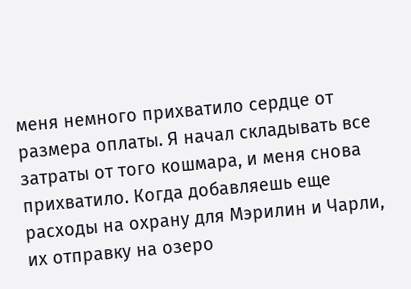меня немного прихватило сердце от размера оплаты. Я начал складывать все затраты от того кошмара, и меня снова прихватило. Когда добавляешь еще расходы на охрану для Мэрилин и Чарли, их отправку на озеро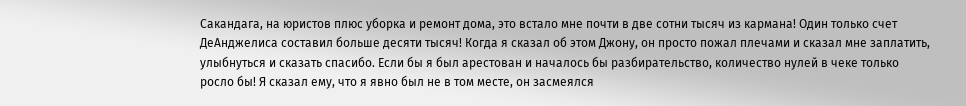Сакандага, на юристов плюс уборка и ремонт дома, это встало мне почти в две сотни тысяч из кармана! Один только счет ДеАнджелиса составил больше десяти тысяч! Когда я сказал об этом Джону, он просто пожал плечами и сказал мне заплатить, улыбнуться и сказать спасибо. Если бы я был арестован и началось бы разбирательство, количество нулей в чеке только росло бы! Я сказал ему, что я явно был не в том месте, он засмеялся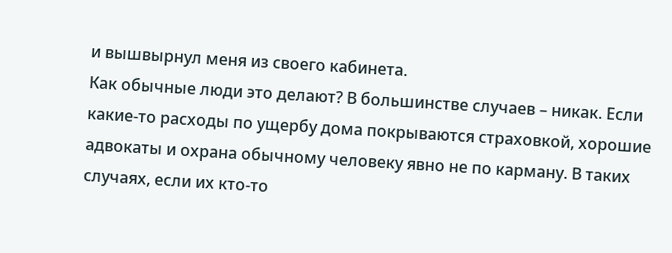и вышвырнул меня из своего кабинета.
Как обычные люди это делают? В большинстве случаев – никак. Если какие-то расходы по ущербу дома покрываются страховкой, хорошие адвокаты и охрана обычному человеку явно не по карману. В таких случаях, если их кто-то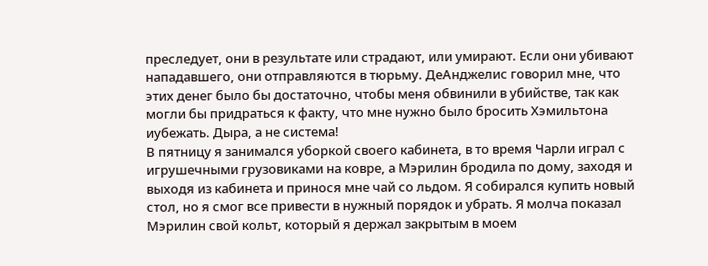преследует, они в результате или страдают, или умирают. Если они убивают нападавшего, они отправляются в тюрьму. ДеАнджелис говорил мне, что этих денег было бы достаточно, чтобы меня обвинили в убийстве, так как могли бы придраться к факту, что мне нужно было бросить Хэмильтона иубежать. Дыра, а не система!
В пятницу я занимался уборкой своего кабинета, в то время Чарли играл с игрушечными грузовиками на ковре, а Мэрилин бродила по дому, заходя и выходя из кабинета и принося мне чай со льдом. Я собирался купить новый стол, но я смог все привести в нужный порядок и убрать. Я молча показал Мэрилин свой кольт, который я держал закрытым в моем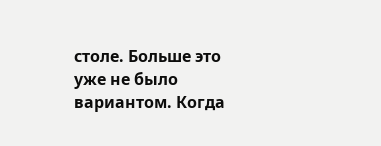столе. Больше это уже не было вариантом. Когда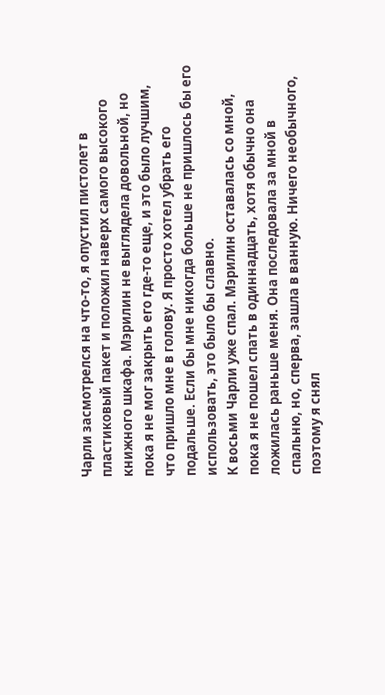Чарли засмотрелся на что-то, я опустил пистолет в пластиковый пакет и положил наверх самого высокого книжного шкафа. Мэрилин не выглядела довольной, но пока я не мог закрыть его где-то еще, и это было лучшим, что пришло мне в голову. Я просто хотел убрать его подальше. Если бы мне никогда больше не пришлось бы его использовать, это было бы славно.
К восьми Чарли уже спал. Мэрилин оставалась со мной, пока я не пошел спать в одиннадцать, хотя обычно она ложилась раньше меня. Она последовала за мной в спальню, но, сперва, зашла в ванную. Ничего необычного, поэтому я снял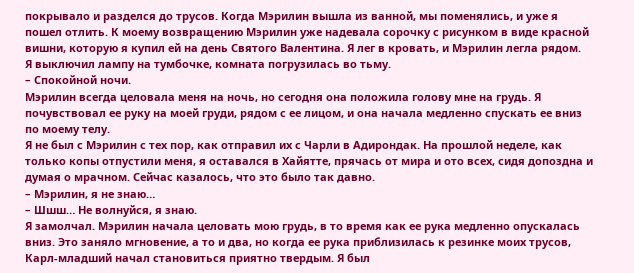покрывало и разделся до трусов. Когда Мэрилин вышла из ванной, мы поменялись, и уже я пошел отлить. К моему возвращению Мэрилин уже надевала сорочку с рисунком в виде красной вишни, которую я купил ей на день Святого Валентина. Я лег в кровать, и Мэрилин легла рядом.
Я выключил лампу на тумбочке, комната погрузилась во тьму.
– Спокойной ночи.
Мэрилин всегда целовала меня на ночь, но сегодня она положила голову мне на грудь. Я почувствовал ее руку на моей груди, рядом с ее лицом, и она начала медленно спускать ее вниз по моему телу.
Я не был с Мэрилин с тех пор, как отправил их с Чарли в Адирондак. На прошлой неделе, как только копы отпустили меня, я оставался в Хайятте, прячась от мира и ото всех, сидя допоздна и думая о мрачном. Сейчас казалось, что это было так давно.
– Мэрилин, я не знаю…
– Шшш… Не волнуйся, я знаю.
Я замолчал. Мэрилин начала целовать мою грудь, в то время как ее рука медленно опускалась вниз. Это заняло мгновение, а то и два, но когда ее рука приблизилась к резинке моих трусов, Карл-младший начал становиться приятно твердым. Я был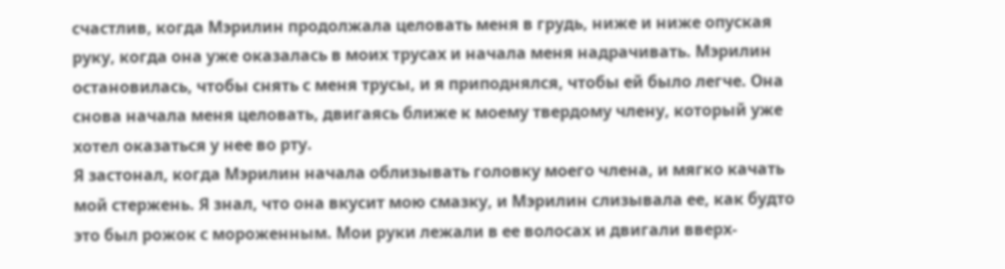счастлив, когда Мэрилин продолжала целовать меня в грудь, ниже и ниже опуская руку, когда она уже оказалась в моих трусах и начала меня надрачивать. Мэрилин остановилась, чтобы снять с меня трусы, и я приподнялся, чтобы ей было легче. Она снова начала меня целовать, двигаясь ближе к моему твердому члену, который уже хотел оказаться у нее во рту.
Я застонал, когда Мэрилин начала облизывать головку моего члена, и мягко качать мой стержень. Я знал, что она вкусит мою смазку, и Мэрилин слизывала ее, как будто это был рожок с мороженным. Мои руки лежали в ее волосах и двигали вверх-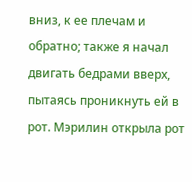вниз, к ее плечам и обратно; также я начал двигать бедрами вверх, пытаясь проникнуть ей в рот. Мэрилин открыла рот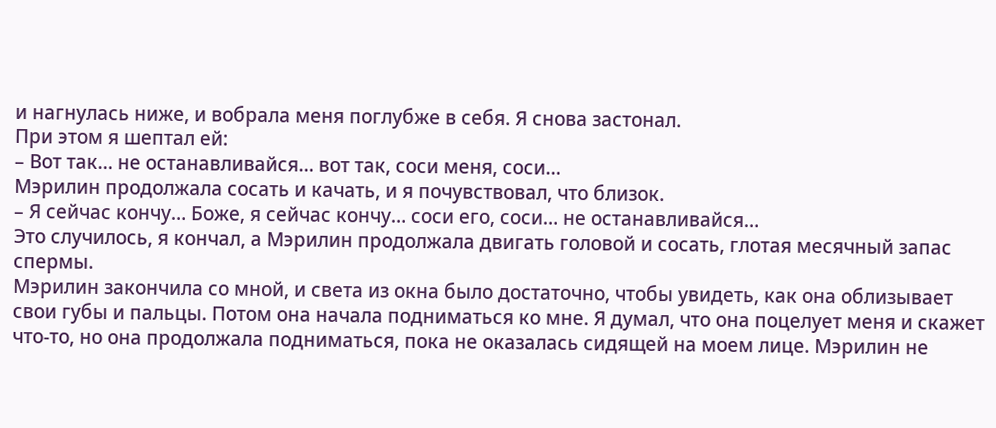и нагнулась ниже, и вобрала меня поглубже в себя. Я снова застонал.
При этом я шептал ей:
– Вот так… не останавливайся… вот так, соси меня, соси…
Мэрилин продолжала сосать и качать, и я почувствовал, что близок.
– Я сейчас кончу… Боже, я сейчас кончу… соси его, соси… не останавливайся…
Это случилось, я кончал, а Мэрилин продолжала двигать головой и сосать, глотая месячный запас спермы.
Мэрилин закончила со мной, и света из окна было достаточно, чтобы увидеть, как она облизывает свои губы и пальцы. Потом она начала подниматься ко мне. Я думал, что она поцелует меня и скажет что-то, но она продолжала подниматься, пока не оказалась сидящей на моем лице. Мэрилин не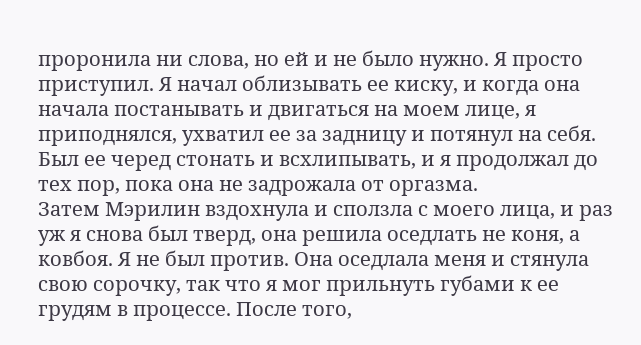проронила ни слова, но ей и не было нужно. Я просто приступил. Я начал облизывать ее киску, и когда она начала постанывать и двигаться на моем лице, я приподнялся, ухватил ее за задницу и потянул на себя. Был ее черед стонать и всхлипывать, и я продолжал до тех пор, пока она не задрожала от оргазма.
Затем Мэрилин вздохнула и сползла с моего лица, и раз уж я снова был тверд, она решила оседлать не коня, а ковбоя. Я не был против. Она оседлала меня и стянула свою сорочку, так что я мог прильнуть губами к ее грудям в процессе. После того,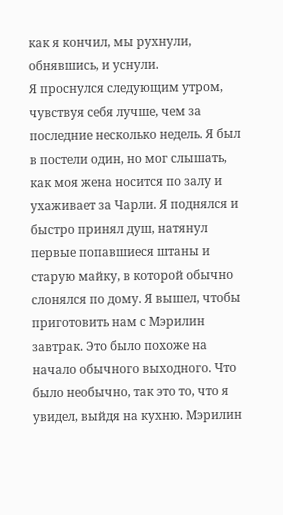как я кончил, мы рухнули, обнявшись, и уснули.
Я проснулся следующим утром, чувствуя себя лучше, чем за последние несколько недель. Я был в постели один, но мог слышать, как моя жена носится по залу и ухаживает за Чарли. Я поднялся и быстро принял душ, натянул первые попавшиеся штаны и старую майку, в которой обычно слонялся по дому. Я вышел, чтобы приготовить нам с Мэрилин завтрак. Это было похоже на начало обычного выходного. Что было необычно, так это то, что я увидел, выйдя на кухню. Мэрилин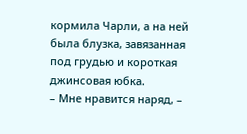кормила Чарли, а на ней была блузка, завязанная под грудью и короткая джинсовая юбка.
– Мне нравится наряд, –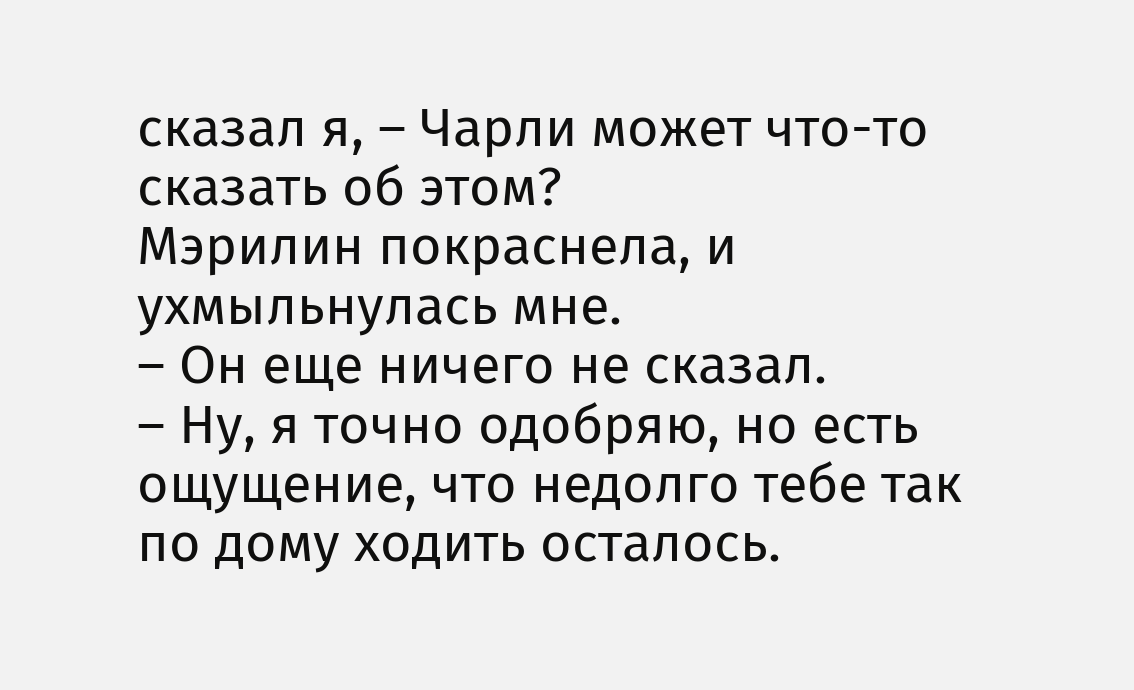сказал я, – Чарли может что-то сказать об этом?
Мэрилин покраснела, и ухмыльнулась мне.
– Он еще ничего не сказал.
– Ну, я точно одобряю, но есть ощущение, что недолго тебе так по дому ходить осталось.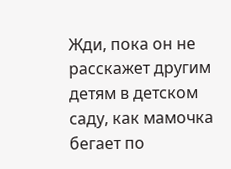Жди, пока он не расскажет другим детям в детском саду, как мамочка бегает по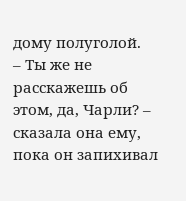дому полуголой.
– Ты же не расскажешь об этом, да, Чарли? – сказала она ему, пока он запихивал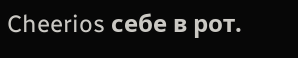Cheerios себе в рот.